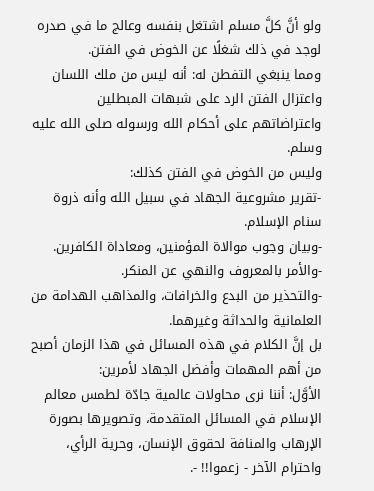ولو أنَّ كلَّ مسلم اشتغل بنفسه وعالج ما في صدره لوجد في ذلك شغلًا عن الخوض في الفتن.
ومما ينبغي التفطن له: أنه ليس من ملك اللسان واعتزال الفتن الرد على شبهات المبطلين واعتراضاتهم على أحكام الله ورسوله صلى الله عليه وسلم.
وليس من الخوض في الفتن كذلك:
-تقرير مشروعية الجهاد في سبيل الله وأنه ذروة سنام الإسلام.
-وبيان وجوب موالاة المؤمنين، ومعاداة الكافرين.
-والأمر بالمعروف والنهي عن المنكر.
-والتحذير من البدع والخرافات، والمذاهب الهدامة من العلمانية والحداثة وغيرهما.
بل إنَّ الكلام في هذه المسائل في هذا الزمان أصبح من أهم المهمات وأفضل الجهاد لأمرين:
الأوَّل: أننا نرى محاولات عالمية جادّة لطمس معالم الإسلام في المسائل المتقدمة، وتصويرها بصورة الإرهاب والمنافة لحقوق الإنسان، وحرية الرأي، واحترام الآخر - زعموا!! -.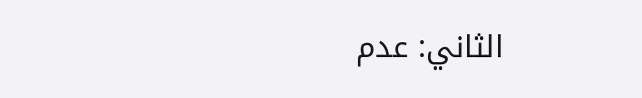الثاني: عدم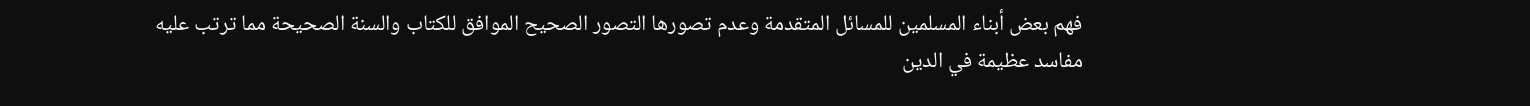فهم بعض أبناء المسلمين للمسائل المتقدمة وعدم تصورها التصور الصحيح الموافق للكتاب والسنة الصحيحة مما ترتب عليه مفاسد عظيمة في الدين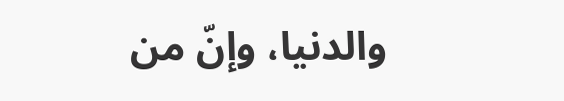والدنيا، وإنّ من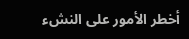أخطر الأمور على النشء